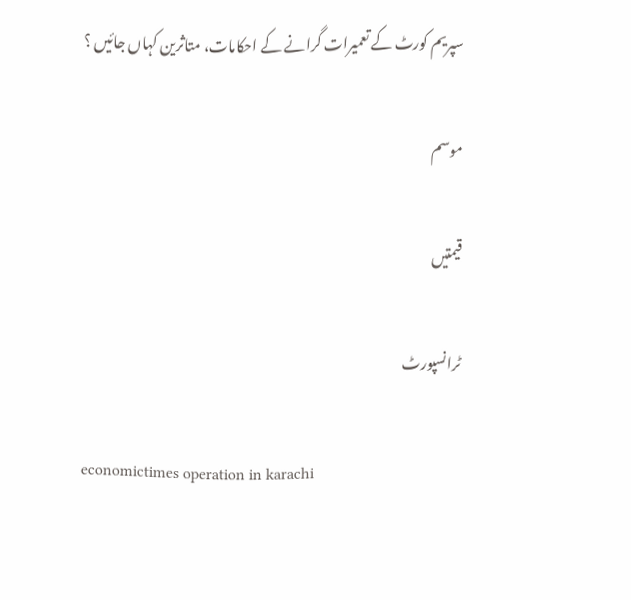سپریم کورٹ کے تعمیرات گرانے کے احکامات، متاثرین کہاں جائیں ؟

موسم

قیمتیں

ٹرانسپورٹ

economictimes operation in karachi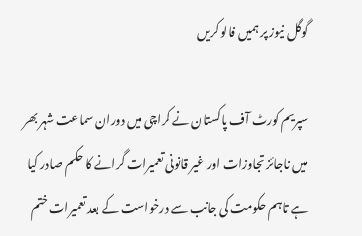گوگل نیوز پر ہمیں فالو کریں

سپریم کورٹ آف پاکستان نے کراچی میں دوران سماعت شہر بھر میں ناجائز تجاوزات اور غیر قانونی تعمیرات گرانے کا حکم صادر کیا ہے تاہم حکومت کی جانب سے درخواست کے بعد تعمیرات ختم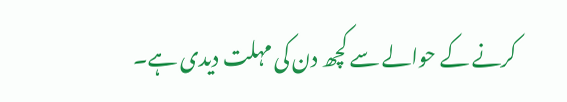کرنے کے حوالے سے کچھ دن کی مہلت دیدی ہے۔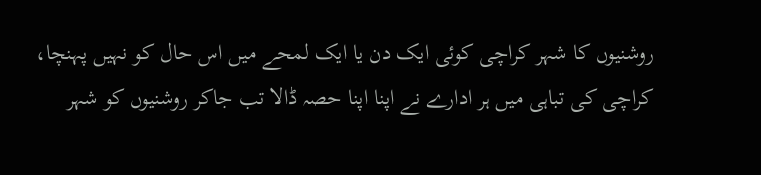روشنیوں کا شہر کراچی کوئی ایک دن یا ایک لمحے میں اس حال کو نہیں پہنچا، کراچی کی تباہی میں ہر ادارے نے اپنا اپنا حصہ ڈالا تب جاکر روشنیوں کو شہر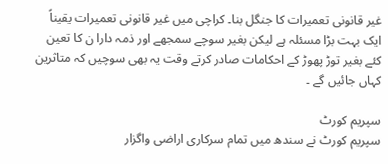غیر قانونی تعمیرات کا جنگل بنا۔ کراچی میں غیر قانونی تعمیرات یقیناً ایک بہت بڑا مسئلہ ہے لیکن بغیر سوچے سمجھے اور ذمہ دارا ن کا تعین کئے بغیر توڑ پھوڑ کے احکامات صادر کرتے وقت یہ بھی سوچیں کہ متاثرین کہاں جائیں گے ۔

سپریم کورٹ
سپریم کورٹ نے سندھ میں تمام سرکاری اراضی واگزار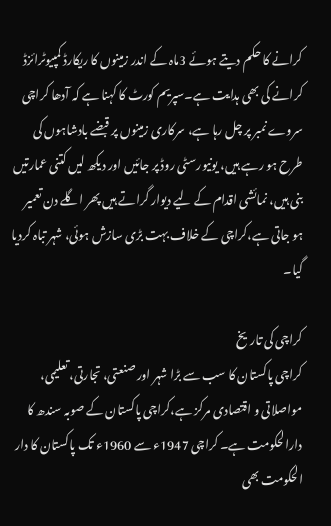کرانے کا حکم دیتے ہوئے 3ماہ کے اندر زمینوں کا ریکارڈ کمپیوٹرائزڈ کرانے کی بھی ہدایت ہے۔سپریم کورٹ کا کہنا ہے کہ آدھا کراچی سروے نمبر پر چل رہا ہے، سرکاری زمینوں پر قبضے بادشاہوں کی طرح ہو رہے ہیں، یونیورسٹی روڈ پر جائیں اور دیکھ لیں کتنی عمارتیں بنی ہیں، نمائشی اقدام کے لیے دیوار گراتے ہیں پھر اگلے دن تعمیر ہو جاتی ہے،کراچی کے خلاف بہت بڑی سازش ہوئی، شہر تباہ کردیا گیا۔

کراچی کی تاریخ
کراچی پاکستان کا سب سے بڑا شہر اور صنعتی، تجارتی، تعلیمی، مواصلاتی و اقتصادی مرکز ہے،کراچی پاکستان کے صوبہ سندھ کا دارالحکومت ہے۔ کراچی 1947ء سے 1960ء تک پاکستان کا دار الحکومت بھی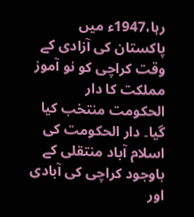رہا،1947ء میں پاکستان کی آزادی کے وقت کراچی کو نو آموز مملکت کا دار الحکومت منتخب کیا گیا۔ دار الحکومت کی اسلام آباد منتقلی کے باوجود کراچی کی آبادی اور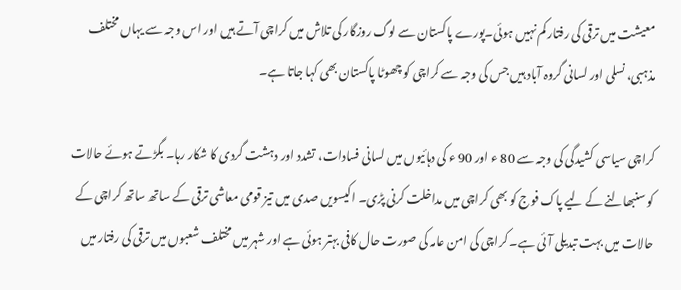معیشت میں ترقی کی رفتار کم نہیں ہوئی۔پورے پاکستان سے لوگ روزگار کی تلاش میں کراچی آتے ہیں اور اس وجہ سے یہاں مختلف مذہبی، نسلی اور لسانی گروہ آباد ہیں جس کی وجہ سے کراچی کو چھوٹا پاکستان بھی کہا جاتا ہے۔

کراچی سیاسی کشیدگی کی وجہ سے 80 ء اور 90 ء کی دہائیوں میں لسانی فسادات، تشدد اور دہشت گردی کا شکار رہا۔ بگڑتے ہوئے حالات کو سنبھالنے کے ليے پاک فوج کو بھی کراچی میں مداخلت کرنی پڑی۔ اکیسویں صدی میں تیز قومی معاشی ترقی کے ساتھ ساتھ کراچی کے حالات میں بہت تبدیلی آئی ہے۔ کراچی کی امن عامہ کی صورت حال کافی بہتر ہوئی ہے اور شہر میں مختلف شعبوں میں ترقی کی رفتار میں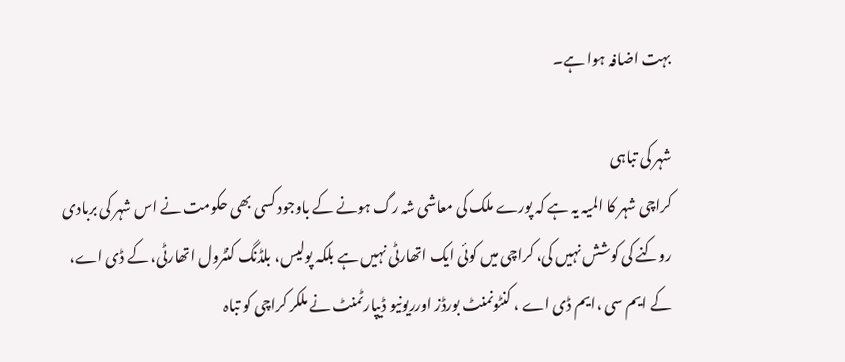بہت اضافہ ہوا ہے۔

شہر کی تباہی
کراچی شہر کا المیہ یہ ہے کہ پورے ملک کی معاشی شہ رگ ہونے کے باوجود کسی بھی حکومت نے اس شہر کی بربادی روکنے کی کوشش نہیں کی، کراچی میں کوئی ایک اتھارٹی نہیں ہے بلکہ پولیس، بلڈنگ کنٹرول اتھارٹی، کے ڈی اے، کے ایم سی ،ایم ڈی اے ، کنٹونمنٹ بورڈز اورریونیو ڈیپارٹمنٹ نے ملکر کراچی کو تباہ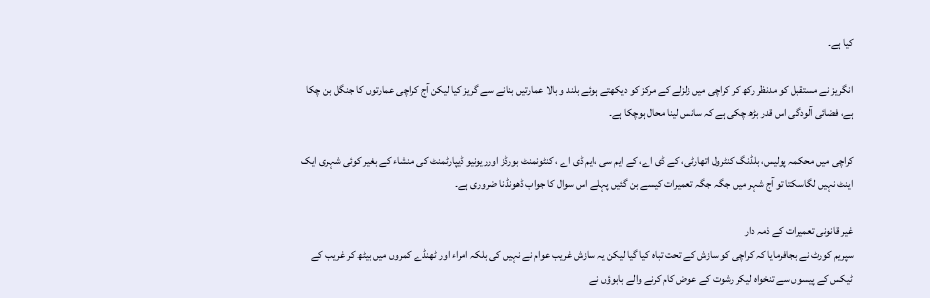کیا ہے۔

انگریز نے مستقبل کو مدنظر رکھ کر کراچی میں زلزلے کے مرکز کو دیکھتے ہوئے بلند و بالا عمارتیں بنانے سے گریز کیا لیکن آج کراچی عمارتوں کا جنگل بن چکا ہے، فضائی آلودگی اس قدر بڑھ چکی ہے کہ سانس لینا محال ہوچکا ہے۔

کراچی میں محکمہ پولیس، بلڈنگ کنٹرول اتھارٹی، کے ڈی اے، کے ایم سی ،ایم ڈی اے ، کنٹونمنٹ بورڈز اورریونیو ڈیپارٹمنٹ کی منشاء کے بغیر کوئی شہری ایک اینٹ نہیں لگاسکتا تو آج شہر میں جگہ جگہ تعمیرات کیسے بن گئیں پہلے اس سوال کا جواب ڈھونڈنا ضروری ہے۔

غیر قانونی تعمیرات کے ذمہ دار
سپریم کورٹ نے بجافرمایا کہ کراچی کو سازش کے تحت تباہ کیا گیا لیکن یہ سازش غریب عوام نے نہیں کی بلکہ امراء اور ٹھنڈے کمروں میں بیٹھ کر غریب کے ٹیکس کے پیسوں سے تنخواہ لیکر رشوت کے عوض کام کرنے والے بابوؤں نے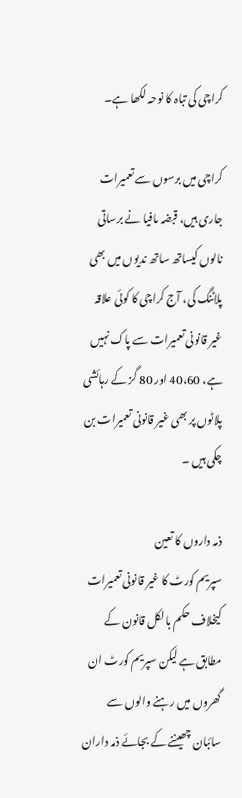کراچی کی تباہ کا نوحہ لکھا ہے۔

کراچی میں برسوں سے تعمیرات جاری ہیں، قبضہ مافیا نے برساتی نالوں کیساتھ ساتھ ندیوں میں بھی پلاٹنگ کی، آج کراچی کا کوئی علاقہ غیر قانونی تعمیرات سے پاک نہیں ہے، 40،60 اور 80 گز کے رہائشی پلاٹوں پر بھی غیر قانونی تعمیرات بن چکی ہیں ۔

ذمہ داروں کا تعین
سپریم کورٹ کا غیر قانونی تعمیرات کیخلاف حکم بالکل قانون کے مطابق ہے لیکن سپریم کورٹ ان گھروں میں رہنے والوں سے سائبان چھیننے کے بجائے ذمہ داران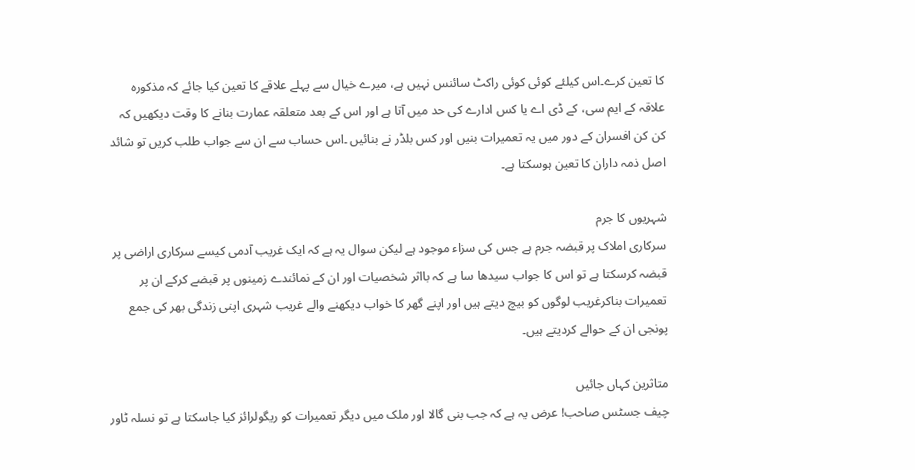کا تعین کرے۔اس کیلئے کوئی کوئی راکٹ سائنس نہیں ہے، میرے خیال سے پہلے علاقے کا تعین کیا جائے کہ مذکورہ علاقہ کے ایم سی، کے ڈی اے یا کس ادارے کی حد میں آتا ہے اور اس کے بعد متعلقہ عمارت بنانے کا وقت دیکھیں کہ کن کن افسران کے دور میں یہ تعمیرات بنیں اور کس بلڈر نے بنائیں ۔اس حساب سے ان سے جواب طلب کریں تو شائد اصل ذمہ داران کا تعین ہوسکتا ہے۔

شہریوں کا جرم
سرکاری املاک پر قبضہ جرم ہے جس کی سزاء موجود ہے لیکن سوال یہ ہے کہ ایک غریب آدمی کیسے سرکاری اراضی پر قبضہ کرسکتا ہے تو اس کا جواب سیدھا سا ہے کہ بااثر شخصیات اور ان کے نمائندے زمینوں پر قبضے کرکے ان پر تعمیرات بناکرغریب لوگوں کو بیچ دیتے ہیں اور اپنے گھر کا خواب دیکھنے والے غریب شہری اپنی زندگی بھر کی جمع پونجی ان کے حوالے کردیتے ہیں۔

متاثرین کہاں جائیں
چیف جسٹس صاحب! عرض یہ ہے کہ جب بنی گالا اور ملک میں دیگر تعمیرات کو ریگولرائز کیا جاسکتا ہے تو نسلہ ٹاور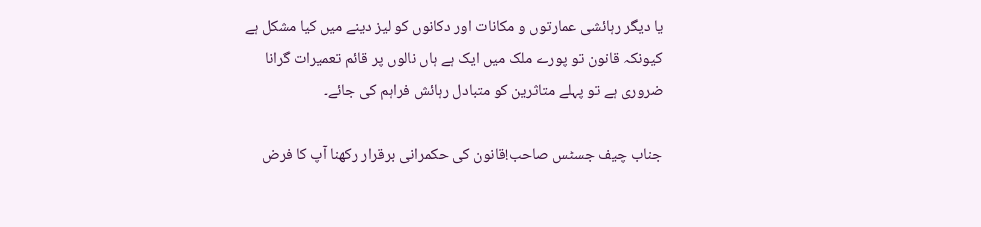یا دیگر رہائشی عمارتوں و مکانات اور دکانوں کو لیز دینے میں کیا مشکل ہے کیونکہ قانون تو پورے ملک میں ایک ہے ہاں نالوں پر قائم تعمیرات گرانا ضروری ہے تو پہلے متاثرین کو متبادل رہائش فراہم کی جائے۔

جناب چیف جسٹس صاحب!قانون کی حکمرانی برقرار رکھنا آپ کا فرض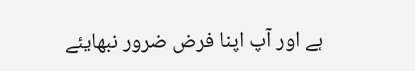ہے اور آپ اپنا فرض ضرور نبھایئے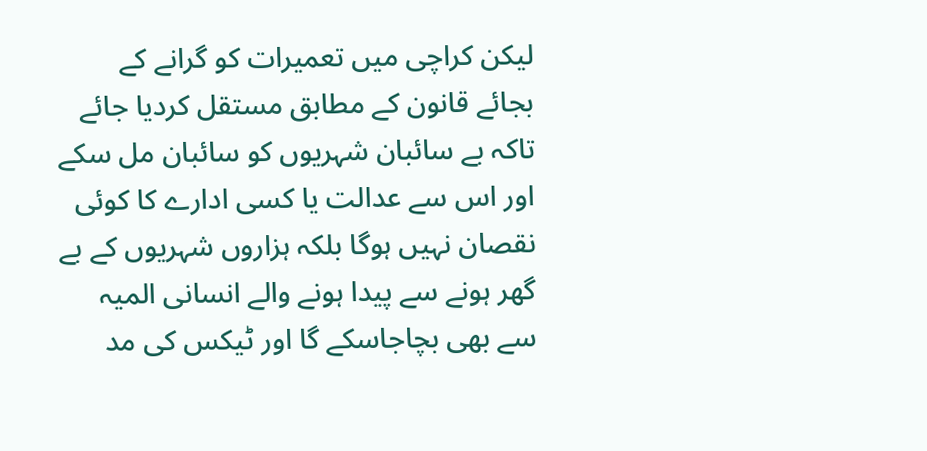لیکن کراچی میں تعمیرات کو گرانے کے بجائے قانون کے مطابق مستقل کردیا جائے تاکہ بے سائبان شہریوں کو سائبان مل سکے اور اس سے عدالت یا کسی ادارے کا کوئی نقصان نہیں ہوگا بلکہ ہزاروں شہریوں کے بے گھر ہونے سے پیدا ہونے والے انسانی المیہ سے بھی بچاجاسکے گا اور ٹیکس کی مد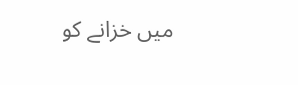میں خزانے کو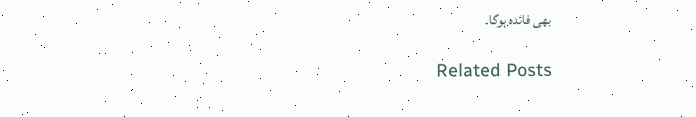بھی فائدہ ہوگا۔

Related Posts